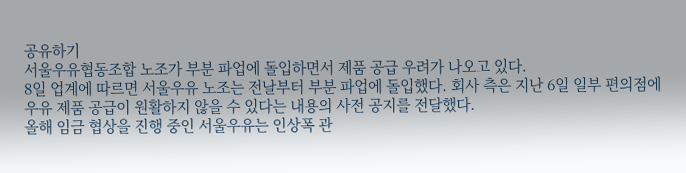공유하기
서울우유협동조합 노조가 부분 파업에 돌입하면서 제품 공급 우려가 나오고 있다.
8일 업계에 따르면 서울우유 노조는 전날부터 부분 파업에 돌입했다. 회사 측은 지난 6일 일부 편의점에 우유 제품 공급이 원활하지 않을 수 있다는 내용의 사전 공지를 전달했다.
올해 임금 협상을 진행 중인 서울우유는 인상폭 관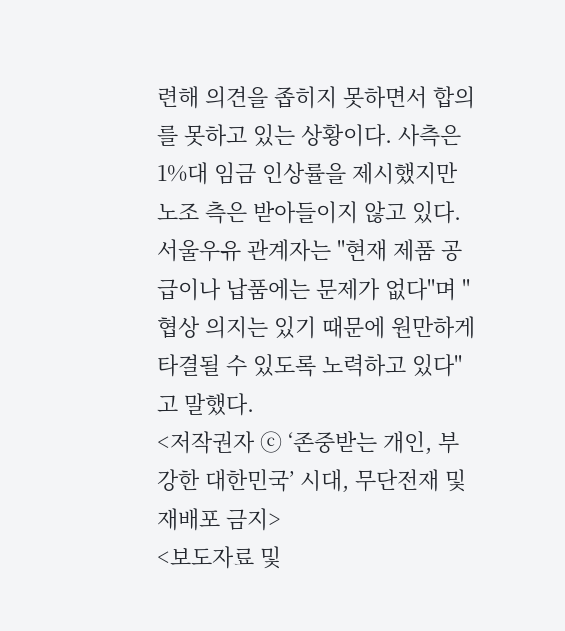련해 의견을 좁히지 못하면서 합의를 못하고 있는 상황이다. 사측은 1%대 임금 인상률을 제시했지만 노조 측은 받아들이지 않고 있다.
서울우유 관계자는 "현재 제품 공급이나 납품에는 문제가 없다"며 "협상 의지는 있기 때문에 원만하게 타결될 수 있도록 노력하고 있다"고 말했다.
<저작권자 ⓒ ‘존중받는 개인, 부강한 대한민국’ 시대, 무단전재 및 재배포 금지>
<보도자료 및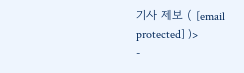기사 제보 ( [email protected] )>
-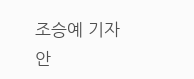조승예 기자
안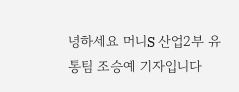녕하세요 머니S 산업2부 유통팀 조승예 기자입니다